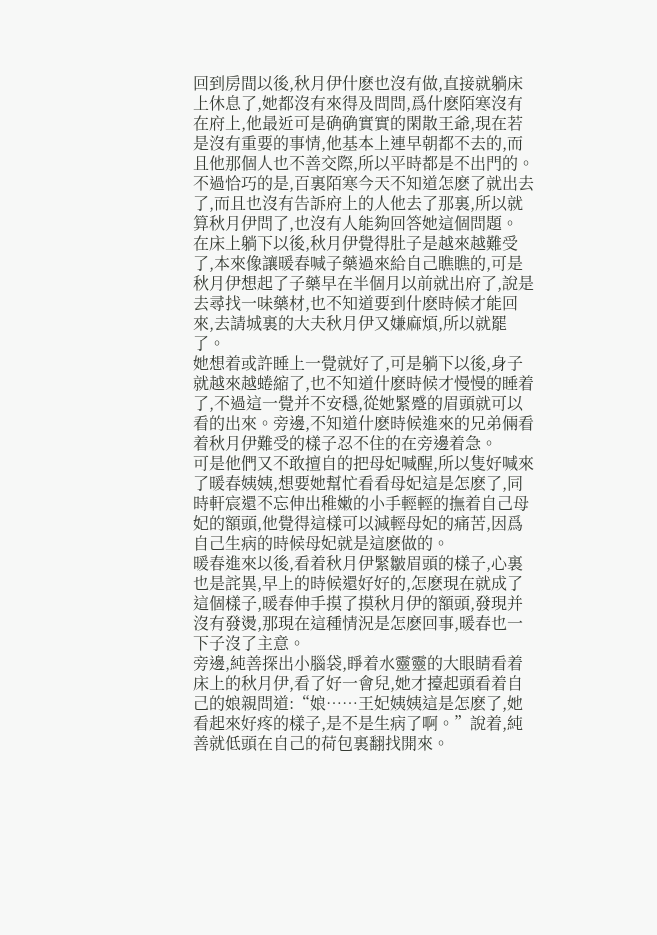回到房間以後,秋月伊什麽也沒有做,直接就躺床上休息了,她都沒有來得及問問,爲什麽陌寒沒有在府上,他最近可是确确實實的閑散王爺,現在若是沒有重要的事情,他基本上連早朝都不去的,而且他那個人也不善交際,所以平時都是不出門的。
不過恰巧的是,百裏陌寒今天不知道怎麽了就出去了,而且也沒有告訴府上的人他去了那裏,所以就算秋月伊問了,也沒有人能夠回答她這個問題。
在床上躺下以後,秋月伊覺得肚子是越來越難受了,本來像讓暖春喊子藥過來給自己瞧瞧的,可是秋月伊想起了子藥早在半個月以前就出府了,說是去尋找一味藥材,也不知道要到什麽時候才能回來,去請城裏的大夫秋月伊又嫌麻煩,所以就罷了。
她想着或許睡上一覺就好了,可是躺下以後,身子就越來越蜷縮了,也不知道什麽時候才慢慢的睡着了,不過這一覺并不安穩,從她緊蹙的眉頭就可以看的出來。旁邊,不知道什麽時候進來的兄弟倆看着秋月伊難受的樣子忍不住的在旁邊着急。
可是他們又不敢擅自的把母妃喊醒,所以隻好喊來了暖春姨姨,想要她幫忙看看母妃這是怎麽了,同時軒宸還不忘伸出稚嫩的小手輕輕的撫着自己母妃的額頭,他覺得這樣可以減輕母妃的痛苦,因爲自己生病的時候母妃就是這麽做的。
暖春進來以後,看着秋月伊緊皺眉頭的樣子,心裏也是詫異,早上的時候還好好的,怎麽現在就成了這個樣子,暖春伸手摸了摸秋月伊的額頭,發現并沒有發燙,那現在這種情況是怎麽回事,暖春也一下子沒了主意。
旁邊,純善探出小腦袋,睜着水靈靈的大眼睛看着床上的秋月伊,看了好一會兒,她才擡起頭看着自己的娘親問道:“娘……王妃姨姨這是怎麽了,她看起來好疼的樣子,是不是生病了啊。”說着,純善就低頭在自己的荷包裏翻找開來。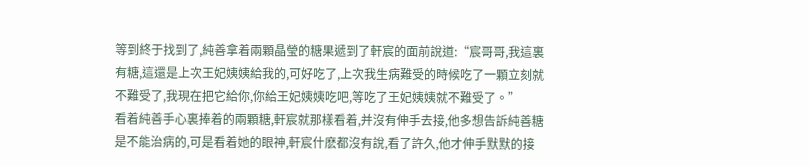等到終于找到了,純善拿着兩顆晶瑩的糖果遞到了軒宸的面前說道:“宸哥哥,我這裏有糖,這還是上次王妃姨姨給我的,可好吃了,上次我生病難受的時候吃了一顆立刻就不難受了,我現在把它給你,你給王妃姨姨吃吧,等吃了王妃姨姨就不難受了。”
看着純善手心裏捧着的兩顆糖,軒宸就那樣看着,并沒有伸手去接,他多想告訴純善糖是不能治病的,可是看着她的眼神,軒宸什麽都沒有說,看了許久,他才伸手默默的接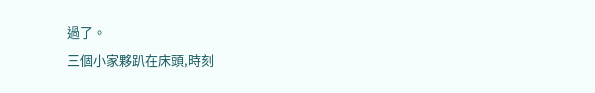過了。
三個小家夥趴在床頭,時刻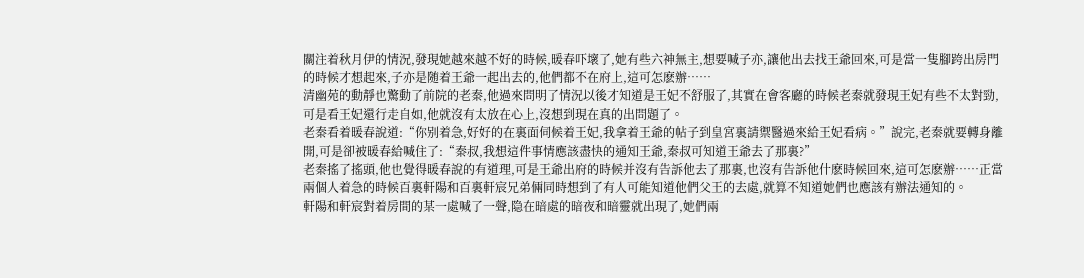關注着秋月伊的情況,發現她越來越不好的時候,暖春吓壞了,她有些六神無主,想要喊子亦,讓他出去找王爺回來,可是當一隻腳跨出房門的時候才想起來,子亦是随着王爺一起出去的,他們都不在府上,這可怎麽辦……
清幽苑的動靜也驚動了前院的老秦,他過來問明了情況以後才知道是王妃不舒服了,其實在會客廳的時候老秦就發現王妃有些不太對勁,可是看王妃還行走自如,他就沒有太放在心上,沒想到現在真的出問題了。
老秦看着暖春說道:“你别着急,好好的在裏面伺候着王妃,我拿着王爺的帖子到皇宮裏請禦醫過來給王妃看病。”說完,老秦就要轉身離開,可是卻被暖春給喊住了:“秦叔,我想這件事情應該盡快的通知王爺,秦叔可知道王爺去了那裏?”
老秦搖了搖頭,他也覺得暖春說的有道理,可是王爺出府的時候并沒有告訴他去了那裏,也沒有告訴他什麽時候回來,這可怎麽辦……正當兩個人着急的時候百裏軒陽和百裏軒宸兄弟倆同時想到了有人可能知道他們父王的去處,就算不知道她們也應該有辦法通知的。
軒陽和軒宸對着房間的某一處喊了一聲,隐在暗處的暗夜和暗靈就出現了,她們兩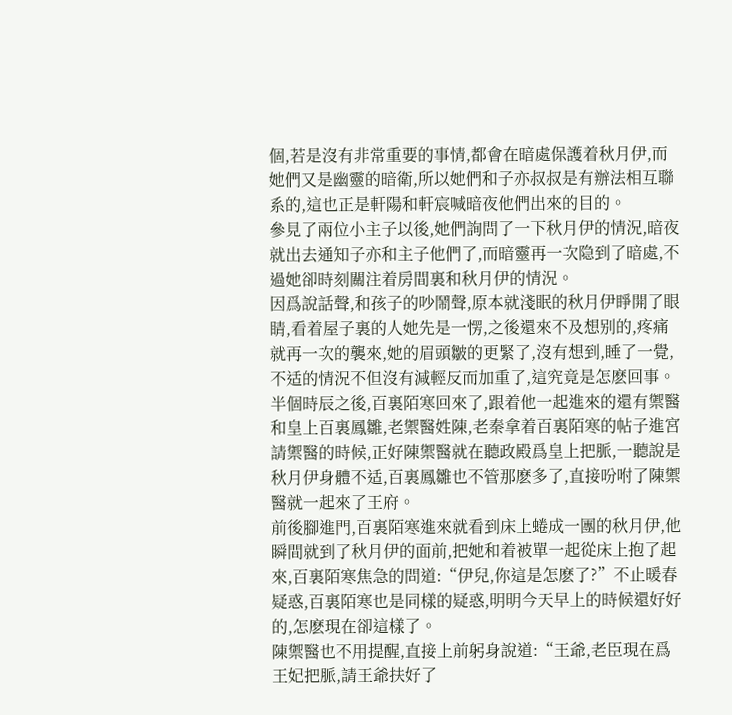個,若是沒有非常重要的事情,都會在暗處保護着秋月伊,而她們又是幽靈的暗衛,所以她們和子亦叔叔是有辦法相互聯系的,這也正是軒陽和軒宸喊暗夜他們出來的目的。
參見了兩位小主子以後,她們詢問了一下秋月伊的情況,暗夜就出去通知子亦和主子他們了,而暗靈再一次隐到了暗處,不過她卻時刻關注着房間裏和秋月伊的情況。
因爲說話聲,和孩子的吵鬧聲,原本就淺眠的秋月伊睜開了眼睛,看着屋子裏的人她先是一愣,之後還來不及想别的,疼痛就再一次的襲來,她的眉頭皺的更緊了,沒有想到,睡了一覺,不适的情況不但沒有減輕反而加重了,這究竟是怎麽回事。
半個時辰之後,百裏陌寒回來了,跟着他一起進來的還有禦醫和皇上百裏鳳雛,老禦醫姓陳,老秦拿着百裏陌寒的帖子進宮請禦醫的時候,正好陳禦醫就在聽政殿爲皇上把脈,一聽說是秋月伊身體不适,百裏鳳雛也不管那麽多了,直接吩咐了陳禦醫就一起來了王府。
前後腳進門,百裏陌寒進來就看到床上蜷成一團的秋月伊,他瞬間就到了秋月伊的面前,把她和着被單一起從床上抱了起來,百裏陌寒焦急的問道:“伊兒,你這是怎麽了?”不止暖春疑惑,百裏陌寒也是同樣的疑惑,明明今天早上的時候還好好的,怎麽現在卻這樣了。
陳禦醫也不用提醒,直接上前躬身說道:“王爺,老臣現在爲王妃把脈,請王爺扶好了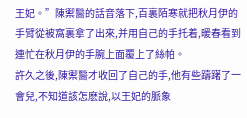王妃。”陳禦醫的話音落下,百裏陌寒就把秋月伊的手臂從被窩裏拿了出來,并用自己的手托着,暖春看到連忙在秋月伊的手腕上面覆上了絲帕。
許久之後,陳禦醫才收回了自己的手,他有些躊躇了一會兒,不知道該怎麽說,以王妃的脈象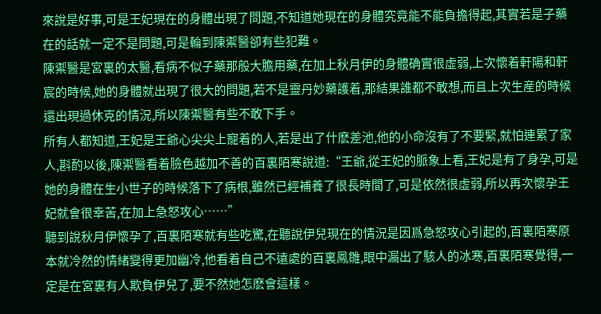來說是好事,可是王妃現在的身體出現了問題,不知道她現在的身體究竟能不能負擔得起,其實若是子藥在的話就一定不是問題,可是輪到陳禦醫卻有些犯難。
陳禦醫是宮裏的太醫,看病不似子藥那般大膽用藥,在加上秋月伊的身體确實很虛弱,上次懷着軒陽和軒宸的時候,她的身體就出現了很大的問題,若不是靈丹妙藥護着,那結果誰都不敢想,而且上次生産的時候還出現過休克的情況,所以陳禦醫有些不敢下手。
所有人都知道,王妃是王爺心尖尖上寵着的人,若是出了什麽差池,他的小命沒有了不要緊,就怕連累了家人,斟酌以後,陳禦醫看着臉色越加不善的百裏陌寒說道:“王爺,從王妃的脈象上看,王妃是有了身孕,可是她的身體在生小世子的時候落下了病根,雖然已經補養了很長時間了,可是依然很虛弱,所以再次懷孕王妃就會很幸苦,在加上急怒攻心……”
聽到說秋月伊懷孕了,百裏陌寒就有些吃驚,在聽說伊兒現在的情況是因爲急怒攻心引起的,百裏陌寒原本就冷然的情緒變得更加幽冷,他看着自己不遠處的百裏鳳雛,眼中漏出了駭人的冰寒,百裏陌寒覺得,一定是在宮裏有人欺負伊兒了,要不然她怎麽會這樣。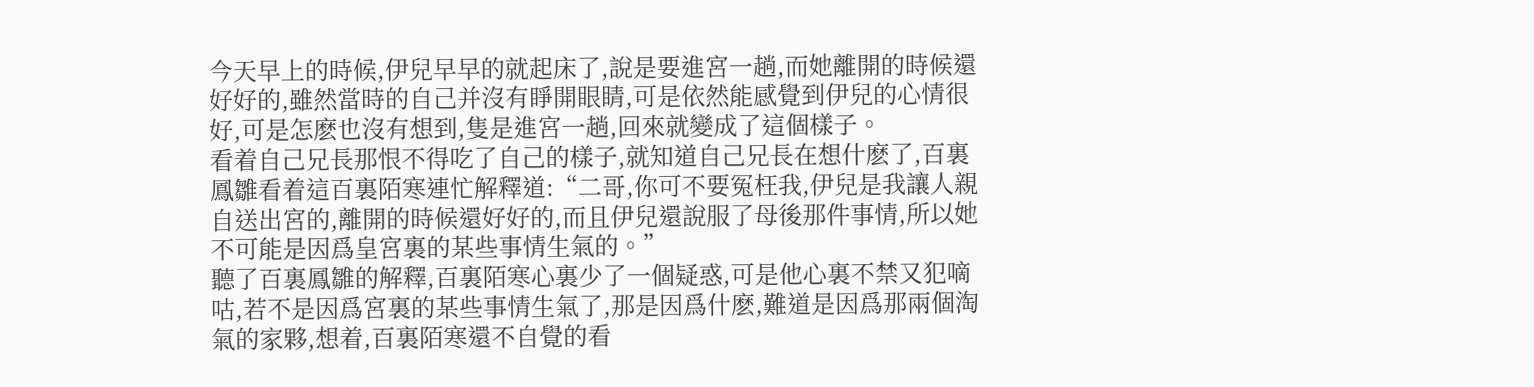今天早上的時候,伊兒早早的就起床了,說是要進宮一趟,而她離開的時候還好好的,雖然當時的自己并沒有睜開眼睛,可是依然能感覺到伊兒的心情很好,可是怎麽也沒有想到,隻是進宮一趟,回來就變成了這個樣子。
看着自己兄長那恨不得吃了自己的樣子,就知道自己兄長在想什麽了,百裏鳳雛看着這百裏陌寒連忙解釋道:“二哥,你可不要冤枉我,伊兒是我讓人親自送出宮的,離開的時候還好好的,而且伊兒還說服了母後那件事情,所以她不可能是因爲皇宮裏的某些事情生氣的。”
聽了百裏鳳雛的解釋,百裏陌寒心裏少了一個疑惑,可是他心裏不禁又犯嘀咕,若不是因爲宮裏的某些事情生氣了,那是因爲什麽,難道是因爲那兩個淘氣的家夥,想着,百裏陌寒還不自覺的看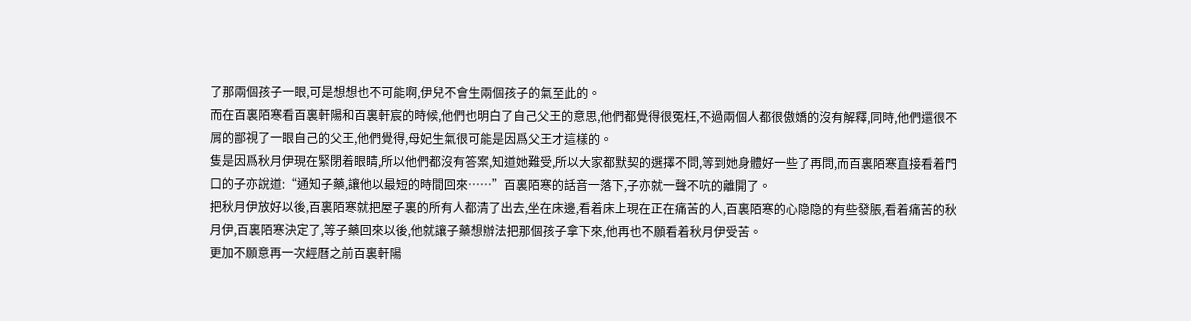了那兩個孩子一眼,可是想想也不可能啊,伊兒不會生兩個孩子的氣至此的。
而在百裏陌寒看百裏軒陽和百裏軒宸的時候,他們也明白了自己父王的意思,他們都覺得很冤枉,不過兩個人都很傲嬌的沒有解釋,同時,他們還很不屑的鄙視了一眼自己的父王,他們覺得,母妃生氣很可能是因爲父王才這樣的。
隻是因爲秋月伊現在緊閉着眼睛,所以他們都沒有答案,知道她難受,所以大家都默契的選擇不問,等到她身體好一些了再問,而百裏陌寒直接看着門口的子亦說道:“通知子藥,讓他以最短的時間回來……”百裏陌寒的話音一落下,子亦就一聲不吭的離開了。
把秋月伊放好以後,百裏陌寒就把屋子裏的所有人都清了出去,坐在床邊,看着床上現在正在痛苦的人,百裏陌寒的心隐隐的有些發脹,看着痛苦的秋月伊,百裏陌寒決定了,等子藥回來以後,他就讓子藥想辦法把那個孩子拿下來,他再也不願看着秋月伊受苦。
更加不願意再一次經曆之前百裏軒陽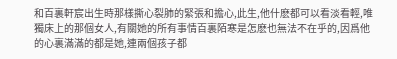和百裏軒宸出生時那樣撕心裂肺的緊張和擔心,此生,他什麽都可以看淡看輕,唯獨床上的那個女人,有關她的所有事情百裏陌寒是怎麽也無法不在乎的,因爲他的心裏滿滿的都是她,連兩個孩子都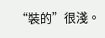“裝的”很淺。